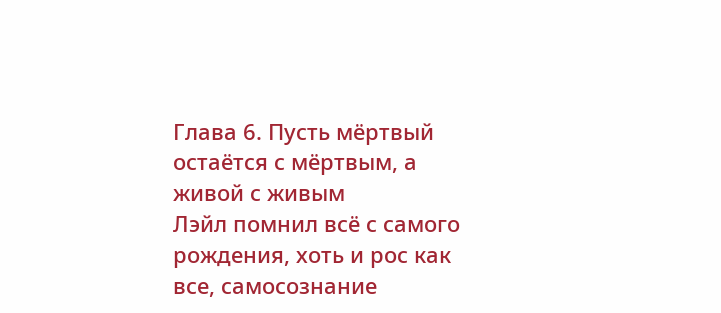Глава 6. Пусть мёртвый остаётся с мёртвым, а живой с живым
Лэйл помнил всё с самого рождения, хоть и рос как все, самосознание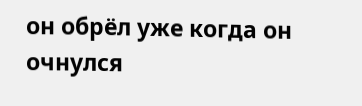он обрёл уже когда он очнулся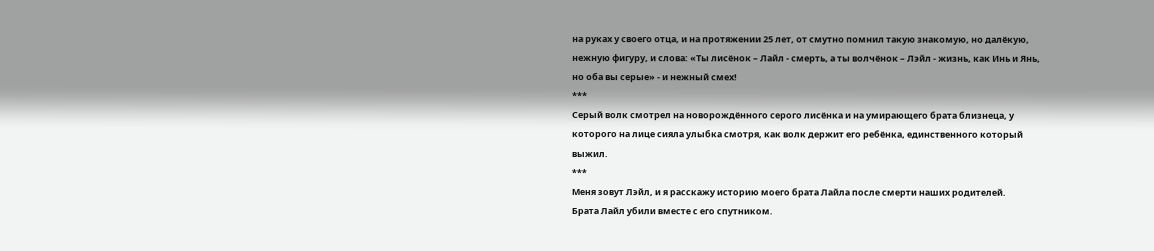на руках у своего отца, и на протяжении 25 лет, от смутно помнил такую знакомую, но далёкую, нежную фигуру, и слова: «Ты лисёнок – Лайл - смерть, а ты волчёнок – Лэйл - жизнь, как Инь и Янь, но оба вы серые» - и нежный смех!
***
Серый волк смотрел на новорождённого серого лисёнка и на умирающего брата близнеца, у которого на лице сияла улыбка смотря, как волк держит его ребёнка, единственного который выжил.
***
Меня зовут Лэйл, и я расскажу историю моего брата Лайла после смерти наших родителей.
Брата Лайл убили вместе с его спутником.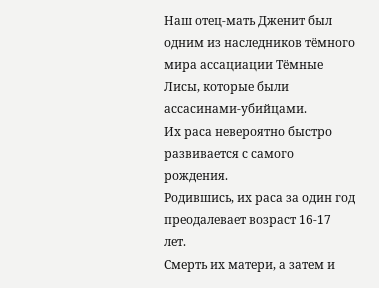Наш отец-мать Дженит был одним из наследников тёмного мира ассациации Тёмные Лисы, которые были ассасинами-убийцами.
Их раса невероятно быстро развивается с самого рождения.
Родившись, их раса за один год преодалевает возраст 16-17 лет.
Смерть их матери, а затем и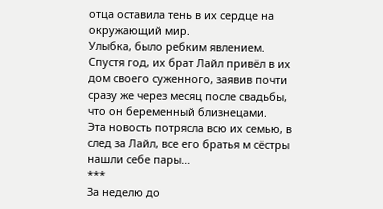отца оставила тень в их сердце на окружающий мир.
Улыбка, было ребким явлением.
Спустя год, их брат Лайл привёл в их дом своего суженного, заявив почти сразу же через месяц после свадьбы, что он беременный близнецами.
Эта новость потрясла всю их семью, в след за Лайл, все его братья м сёстры нашли себе пары…
***
За неделю до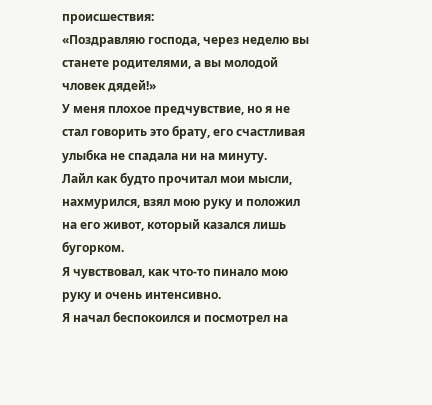происшествия:
«Поздравляю господа, через неделю вы станете родителями, а вы молодой чловек дядей!»
У меня плохое предчувствие, но я не стал говорить это брату, его счастливая улыбка не спадала ни на минуту.
Лайл как будто прочитал мои мысли, нахмурился, взял мою руку и положил на его живот, который казался лишь бугорком.
Я чувствовал, как что-то пинало мою руку и очень интенсивно.
Я начал беспокоился и посмотрел на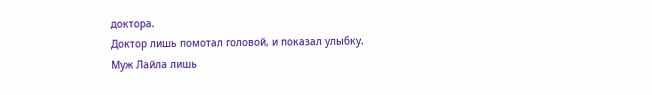доктора.
Доктор лишь помотал головой, и показал улыбку.
Муж Лайла лишь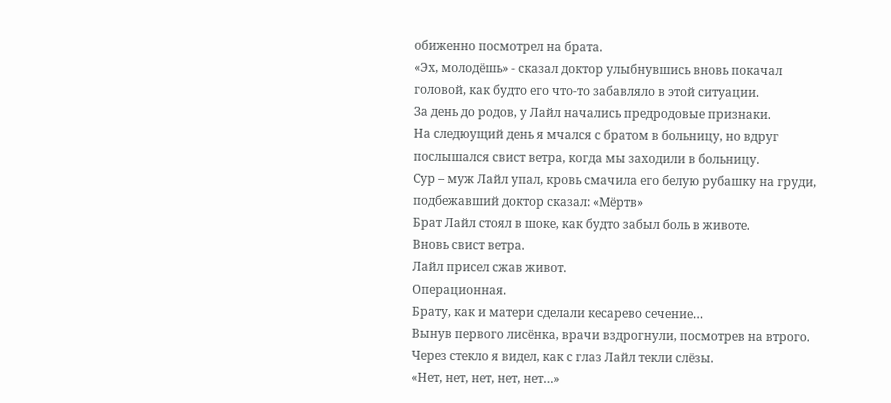обиженно посмотрел на брата.
«Эх, молодёшь» - сказал доктор улыбнувшись вновь покачал головой, как будто его что-то забавляло в этой ситуации.
За день до родов, у Лайл начались предродовые признаки.
На следюущий день я мчался с братом в больницу, но вдруг послышался свист ветра, когда мы заходили в больницу.
Сур – муж Лайл упал, кровь смачила его белую рубашку на груди, подбежавший доктор сказал: «Мёртв»
Брат Лайл стоял в шоке, как будто забыл боль в животе.
Вновь свист ветра.
Лайл присел сжав живот.
Операционная.
Брату, как и матери сделали кесарево сечение…
Вынув первого лисёнка, врачи вздрогнули, посмотрев на втрого.
Через стекло я видел, как с глаз Лайл текли слёзы.
«Нет, нет, нет, нет, нет…»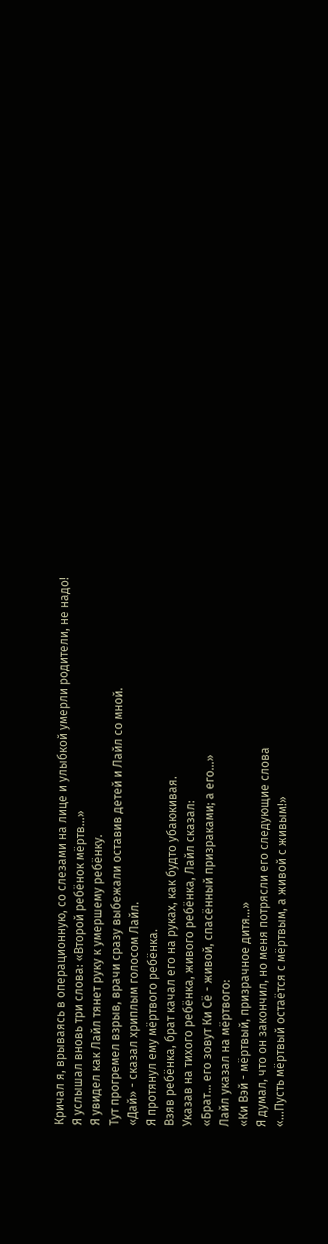Кричал я, врываясь в операционную, со слезами на лице и улыбкой умерли родители, не надо!
Я услышал вновь три слова: «Второй ребёнок мёртв…»
Я увидел как Лайл тянет руку к умершему ребёнку.
Тут прогремел взрыв, врачи сразу выбежали оставив детей и Лайл со мной.
«Дай» - сказал хриплым голосом Лайл.
Я протянул ему мёртвого ребёнка.
Взяв ребёнка, брат качал его на руках, как будто убаюкивая.
Указав на тихого ребёнка, живого ребёнка, Лайл сказал:
«Брат… его зовут Ки Сё - живой, спасённый призраками; а его…»
Лайл указал на мёртвого:
«Ки Вэй - мёртвый, призрачное дитя…»
Я думал, что он закончил, но меня потрясли его следующие слова
«…Пусть мёртвый остаётся с мёртвым, а живой с живым!»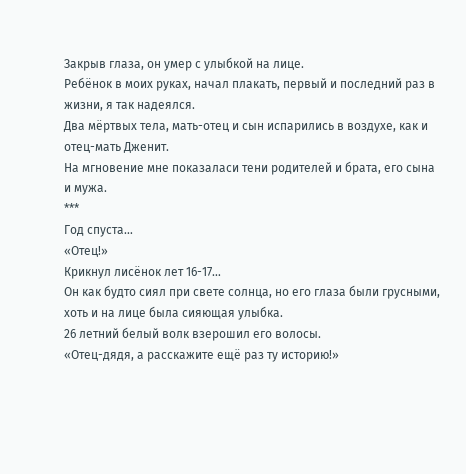Закрыв глаза, он умер с улыбкой на лице.
Ребёнок в моих руках, начал плакать, первый и последний раз в жизни, я так надеялся.
Два мёртвых тела, мать-отец и сын испарились в воздухе, как и отец-мать Дженит.
На мгновение мне показаласи тени родителей и брата, его сына и мужа.
***
Год спуста…
«Отец!»
Крикнул лисёнок лет 16-17…
Он как будто сиял при свете солнца, но его глаза были грусными, хоть и на лице была сияющая улыбка.
26 летний белый волк взерошил его волосы.
«Отец-дядя, а расскажите ещё раз ту историю!»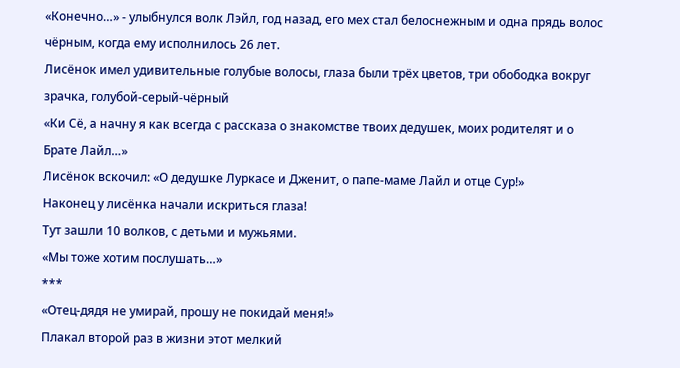«Конечно…» - улыбнулся волк Лэйл, год назад, его мех стал белоснежным и одна прядь волос чёрным, когда ему исполнилось 26 лет.
Лисёнок имел удивительные голубые волосы, глаза были трёх цветов, три обободка вокруг зрачка, голубой-серый-чёрный
«Ки Сё, а начну я как всегда с рассказа о знакомстве твоих дедушек, моих родителят и о Брате Лайл…»
Лисёнок вскочил: «О дедушке Луркасе и Дженит, о папе-маме Лайл и отце Сур!»
Наконец у лисёнка начали искриться глаза!
Тут зашли 10 волков, с детьми и мужьями.
«Мы тоже хотим послушать…»
***
«Отец-дядя не умирай, прошу не покидай меня!»
Плакал второй раз в жизни этот мелкий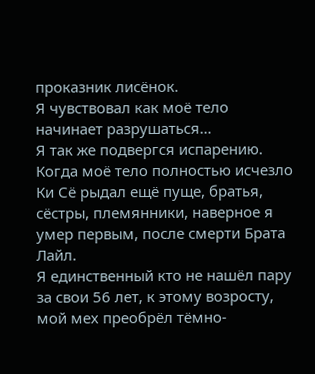проказник лисёнок.
Я чувствовал как моё тело начинает разрушаться…
Я так же подвергся испарению.
Когда моё тело полностью исчезло Ки Сё рыдал ещё пуще, братья, сёстры, племянники, наверное я умер первым, после смерти Брата Лайл.
Я единственный кто не нашёл пару за свои 56 лет, к этому возросту, мой мех преобрёл тёмно-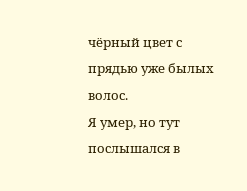чёрный цвет с прядью уже былых волос.
Я умер, но тут послышался в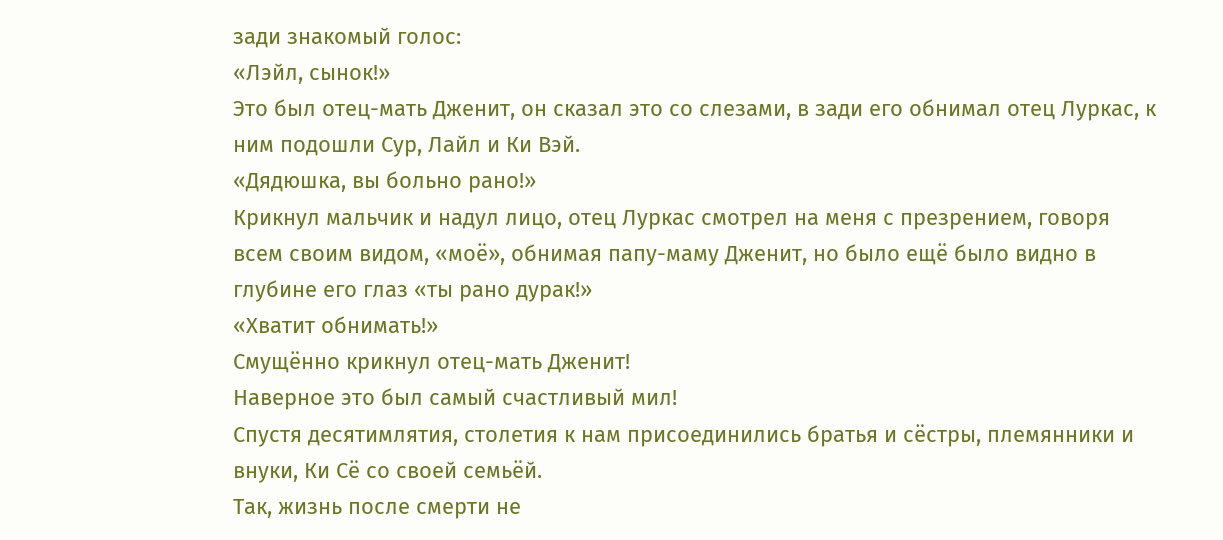зади знакомый голос:
«Лэйл, сынок!»
Это был отец-мать Дженит, он сказал это со слезами, в зади его обнимал отец Луркас, к ним подошли Сур, Лайл и Ки Вэй.
«Дядюшка, вы больно рано!»
Крикнул мальчик и надул лицо, отец Луркас смотрел на меня с презрением, говоря всем своим видом, «моё», обнимая папу-маму Дженит, но было ещё было видно в глубине его глаз «ты рано дурак!»
«Хватит обнимать!»
Смущённо крикнул отец-мать Дженит!
Наверное это был самый счастливый мил!
Спустя десятимлятия, столетия к нам присоединились братья и сёстры, племянники и внуки, Ки Сё со своей семьёй.
Так, жизнь после смерти не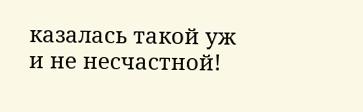казалась такой уж и не несчастной!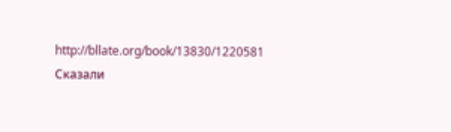http://bllate.org/book/13830/1220581
Сказали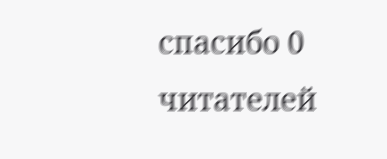спасибо 0 читателей